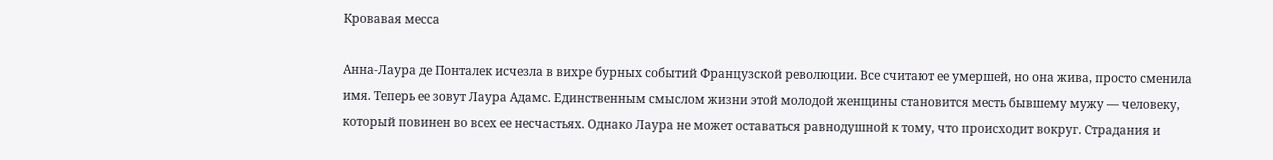Кровавая месса

Анна-Лаура де Понталек исчезла в вихре бурных событий Французской революции. Все считают ее умершей, но она жива, просто сменила имя. Теперь ее зовут Лаура Адамс. Единственным смыслом жизни этой молодой женщины становится месть бывшему мужу — человеку, который повинен во всех ее несчастьях. Однако Лаура не может оставаться равнодушной к тому, что происходит вокруг. Страдания и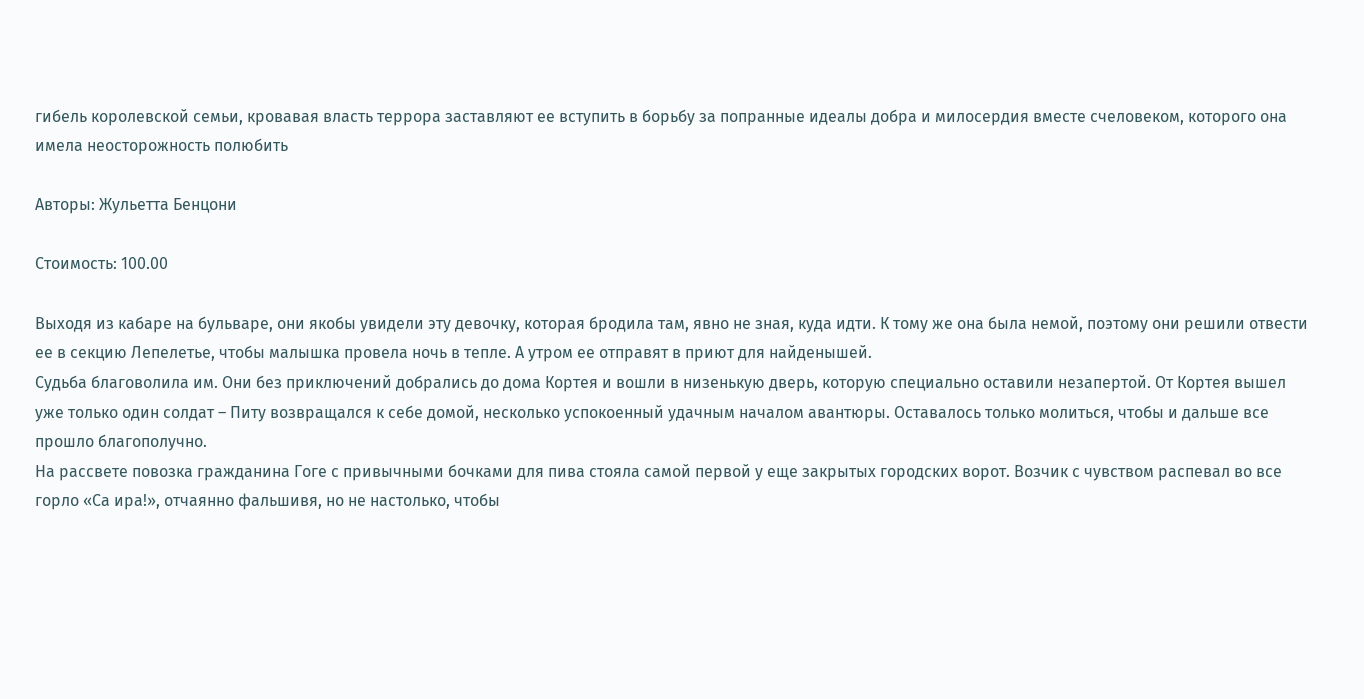гибель королевской семьи, кровавая власть террора заставляют ее вступить в борьбу за попранные идеалы добра и милосердия вместе счеловеком, которого она имела неосторожность полюбить

Авторы: Жульетта Бенцони

Стоимость: 100.00

Выходя из кабаре на бульваре, они якобы увидели эту девочку, которая бродила там, явно не зная, куда идти. К тому же она была немой, поэтому они решили отвести ее в секцию Лепелетье, чтобы малышка провела ночь в тепле. А утром ее отправят в приют для найденышей.
Судьба благоволила им. Они без приключений добрались до дома Кортея и вошли в низенькую дверь, которую специально оставили незапертой. От Кортея вышел уже только один солдат – Питу возвращался к себе домой, несколько успокоенный удачным началом авантюры. Оставалось только молиться, чтобы и дальше все прошло благополучно.
На рассвете повозка гражданина Гоге с привычными бочками для пива стояла самой первой у еще закрытых городских ворот. Возчик с чувством распевал во все горло «Са ира!», отчаянно фальшивя, но не настолько, чтобы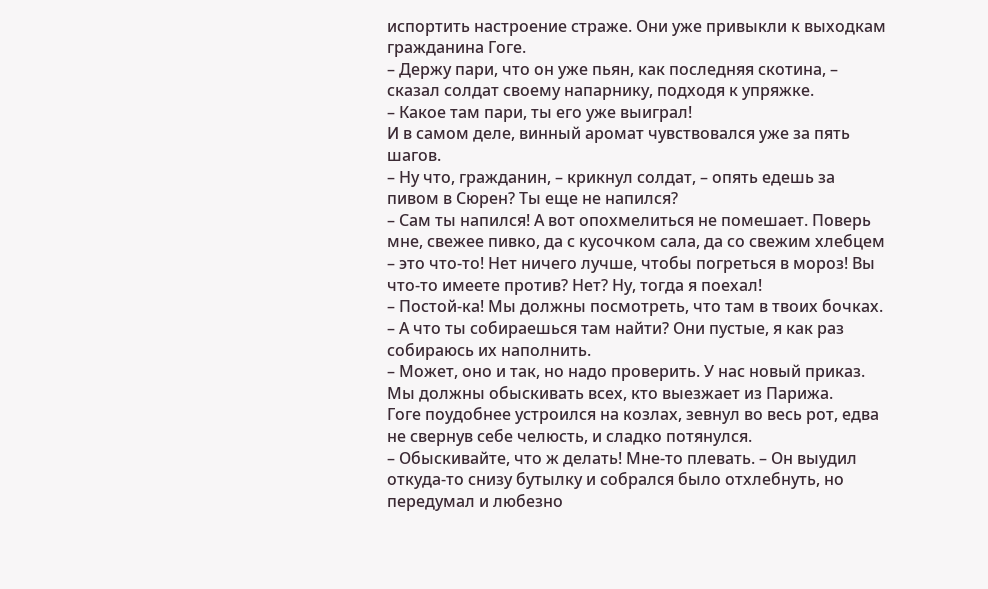испортить настроение страже. Они уже привыкли к выходкам гражданина Гоге.
– Держу пари, что он уже пьян, как последняя скотина, – сказал солдат своему напарнику, подходя к упряжке.
– Какое там пари, ты его уже выиграл!
И в самом деле, винный аромат чувствовался уже за пять шагов.
– Ну что, гражданин, – крикнул солдат, – опять едешь за пивом в Сюрен? Ты еще не напился?
– Сам ты напился! А вот опохмелиться не помешает. Поверь мне, свежее пивко, да с кусочком сала, да со свежим хлебцем – это что-то! Нет ничего лучше, чтобы погреться в мороз! Вы что-то имеете против? Нет? Ну, тогда я поехал!
– Постой-ка! Мы должны посмотреть, что там в твоих бочках.
– А что ты собираешься там найти? Они пустые, я как раз собираюсь их наполнить.
– Может, оно и так, но надо проверить. У нас новый приказ. Мы должны обыскивать всех, кто выезжает из Парижа.
Гоге поудобнее устроился на козлах, зевнул во весь рот, едва не свернув себе челюсть, и сладко потянулся.
– Обыскивайте, что ж делать! Мне-то плевать. – Он выудил откуда-то снизу бутылку и собрался было отхлебнуть, но передумал и любезно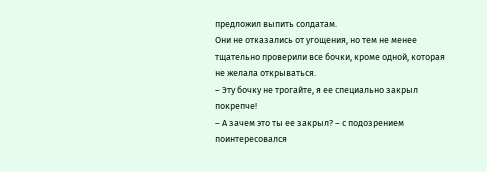предложил выпить солдатам.
Они не отказались от угощения, но тем не менее тщательно проверили все бочки, кроме одной, которая не желала открываться.
– Эту бочку не трогайте, я ее специально закрыл покрепче!
– А зачем это ты ее закрыл? – с подозрением поинтересовался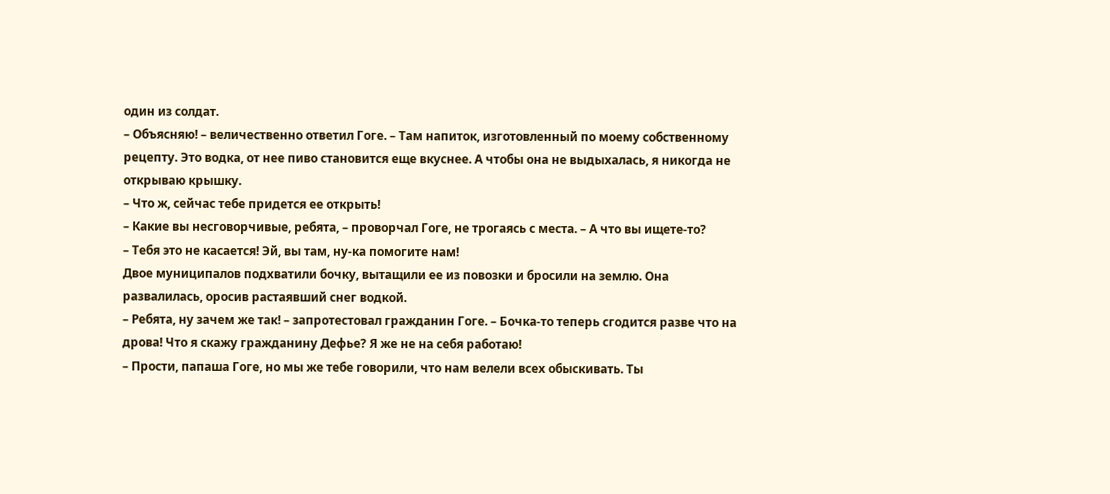один из солдат.
– Объясняю! – величественно ответил Гоге. – Там напиток, изготовленный по моему собственному рецепту. Это водка, от нее пиво становится еще вкуснее. А чтобы она не выдыхалась, я никогда не открываю крышку.
– Что ж, сейчас тебе придется ее открыть!
– Какие вы несговорчивые, ребята, – проворчал Гоге, не трогаясь с места. – А что вы ищете-то?
– Тебя это не касается! Эй, вы там, ну-ка помогите нам!
Двое муниципалов подхватили бочку, вытащили ее из повозки и бросили на землю. Она развалилась, оросив растаявший снег водкой.
– Ребята, ну зачем же так! – запротестовал гражданин Гоге. – Бочка-то теперь сгодится разве что на дрова! Что я скажу гражданину Дефье? Я же не на себя работаю!
– Прости, папаша Гоге, но мы же тебе говорили, что нам велели всех обыскивать. Ты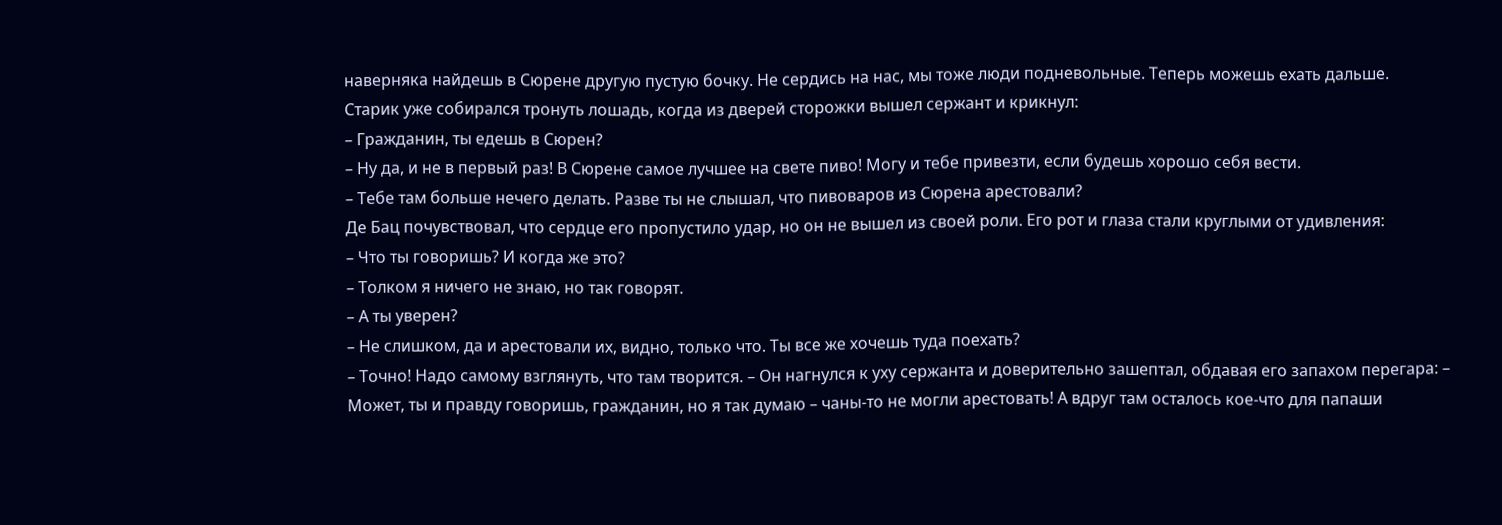наверняка найдешь в Сюрене другую пустую бочку. Не сердись на нас, мы тоже люди подневольные. Теперь можешь ехать дальше.
Старик уже собирался тронуть лошадь, когда из дверей сторожки вышел сержант и крикнул:
– Гражданин, ты едешь в Сюрен?
– Ну да, и не в первый раз! В Сюрене самое лучшее на свете пиво! Могу и тебе привезти, если будешь хорошо себя вести.
– Тебе там больше нечего делать. Разве ты не слышал, что пивоваров из Сюрена арестовали?
Де Бац почувствовал, что сердце его пропустило удар, но он не вышел из своей роли. Его рот и глаза стали круглыми от удивления:
– Что ты говоришь? И когда же это?
– Толком я ничего не знаю, но так говорят.
– А ты уверен?
– Не слишком, да и арестовали их, видно, только что. Ты все же хочешь туда поехать?
– Точно! Надо самому взглянуть, что там творится. – Он нагнулся к уху сержанта и доверительно зашептал, обдавая его запахом перегара: – Может, ты и правду говоришь, гражданин, но я так думаю – чаны-то не могли арестовать! А вдруг там осталось кое-что для папаши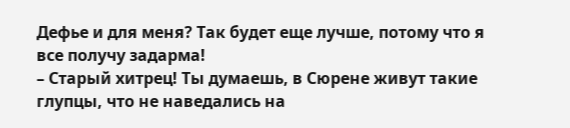Дефье и для меня? Так будет еще лучше, потому что я все получу задарма!
– Старый хитрец! Ты думаешь, в Сюрене живут такие глупцы, что не наведались на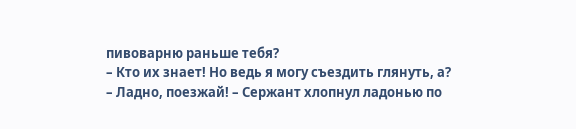пивоварню раньше тебя?
– Кто их знает! Но ведь я могу съездить глянуть, а?
– Ладно, поезжай! – Сержант хлопнул ладонью по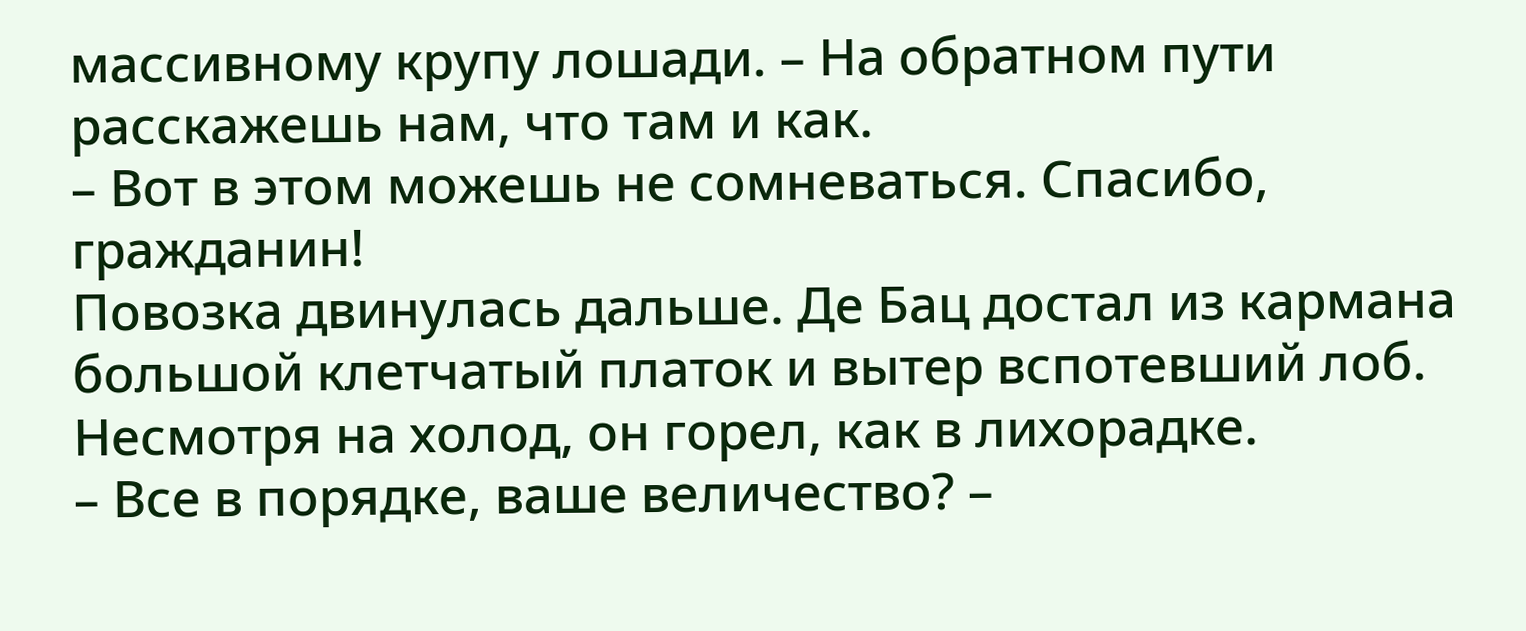массивному крупу лошади. – На обратном пути расскажешь нам, что там и как.
– Вот в этом можешь не сомневаться. Спасибо, гражданин!
Повозка двинулась дальше. Де Бац достал из кармана большой клетчатый платок и вытер вспотевший лоб. Несмотря на холод, он горел, как в лихорадке.
– Все в порядке, ваше величество? –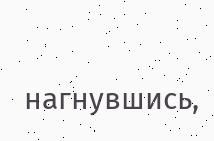нагнувшись,